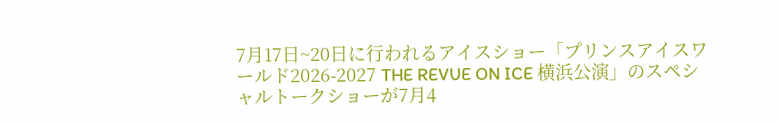7月17日~20日に行われるアイスショー「プリンスアイスワールド2026-2027 THE REVUE ON ICE 横浜公演」のスペシャルトークショーが7月4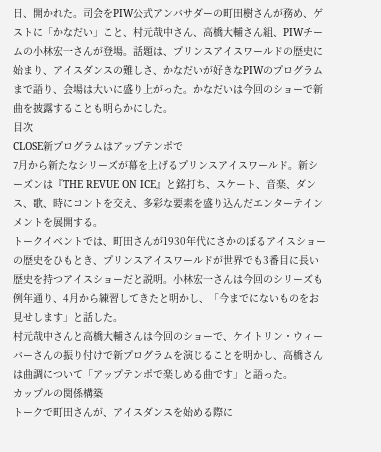日、開かれた。司会をPIW公式アンバサダーの町田樹さんが務め、ゲストに「かなだい」こと、村元哉中さん、高橋大輔さん組、PIWチームの小林宏一さんが登場。話題は、プリンスアイスワールドの歴史に始まり、アイスダンスの難しさ、かなだいが好きなPIWのプログラムまで語り、会場は大いに盛り上がった。かなだいは今回のショーで新曲を披露することも明らかにした。
目次
CLOSE新プログラムはアップテンポで
7月から新たなシリーズが幕を上げるプリンスアイスワールド。新シーズンは『THE REVUE ON ICE』と銘打ち、スケート、音楽、ダンス、歌、時にコントを交え、多彩な要素を盛り込んだエンターテインメントを展開する。
トークイベントでは、町田さんが1930年代にさかのぼるアイスショーの歴史をひもとき、プリンスアイスワールドが世界でも3番目に長い歴史を持つアイスショーだと説明。小林宏一さんは今回のシリーズも例年通り、4月から練習してきたと明かし、「今までにないものをお見せします」と話した。
村元哉中さんと高橋大輔さんは今回のショーで、ケイトリン・ウィーバーさんの振り付けで新プログラムを演じることを明かし、高橋さんは曲調について「アップテンポで楽しめる曲です」と語った。
カップルの関係構築
トークで町田さんが、アイスダンスを始める際に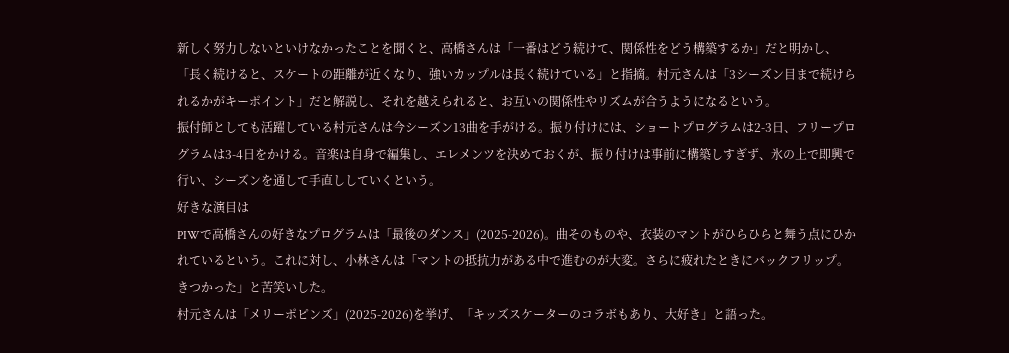新しく努力しないといけなかったことを聞くと、高橋さんは「一番はどう続けて、関係性をどう構築するか」だと明かし、「長く続けると、スケートの距離が近くなり、強いカップルは長く続けている」と指摘。村元さんは「3シーズン目まで続けられるかがキーポイント」だと解説し、それを越えられると、お互いの関係性やリズムが合うようになるという。
振付師としても活躍している村元さんは今シーズン13曲を手がける。振り付けには、ショートプログラムは2-3日、フリープログラムは3-4日をかける。音楽は自身で編集し、エレメンツを決めておくが、振り付けは事前に構築しすぎず、氷の上で即興で行い、シーズンを通して手直ししていくという。
好きな演目は
PIWで高橋さんの好きなプログラムは「最後のダンス」(2025-2026)。曲そのものや、衣装のマントがひらひらと舞う点にひかれているという。これに対し、小林さんは「マントの抵抗力がある中で進むのが大変。さらに疲れたときにバックフリップ。きつかった」と苦笑いした。
村元さんは「メリーポピンズ」(2025-2026)を挙げ、「キッズスケーターのコラボもあり、大好き」と語った。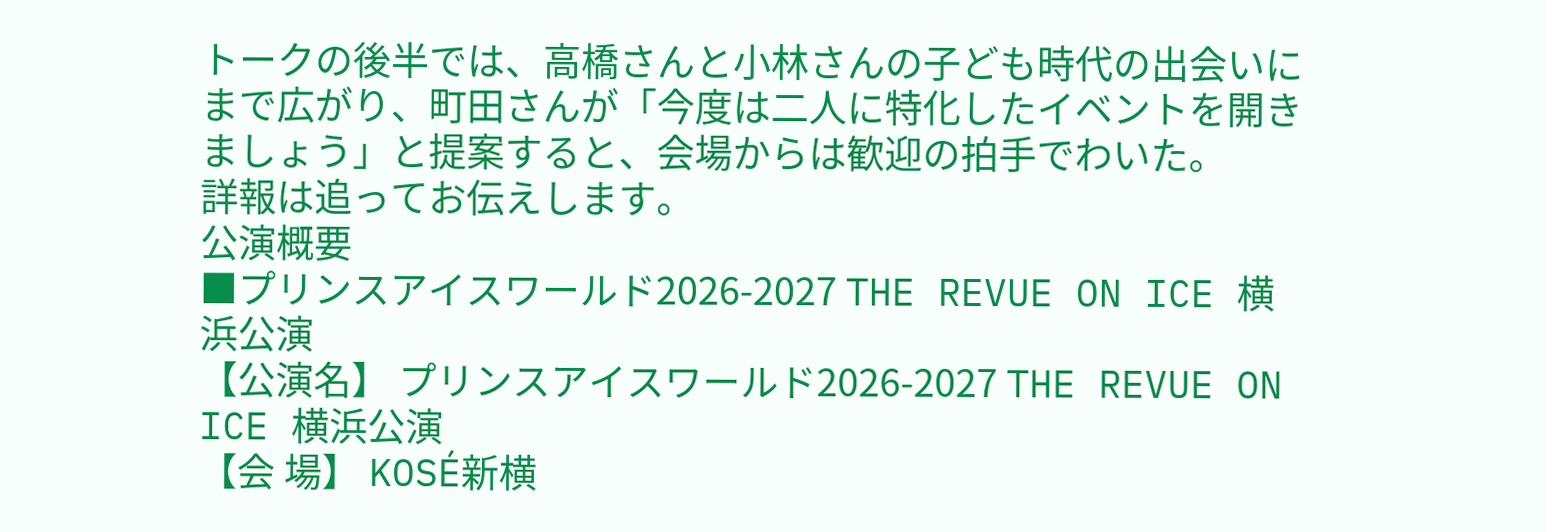トークの後半では、高橋さんと小林さんの子ども時代の出会いにまで広がり、町田さんが「今度は二人に特化したイベントを開きましょう」と提案すると、会場からは歓迎の拍手でわいた。
詳報は追ってお伝えします。
公演概要
■プリンスアイスワールド2026-2027 THE REVUE ON ICE 横浜公演
【公演名】 プリンスアイスワールド2026-2027 THE REVUE ON ICE 横浜公演
【会 場】 KOSÉ新横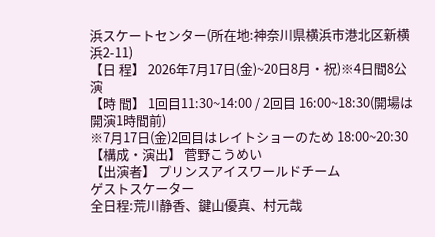浜スケートセンター(所在地:神奈川県横浜市港北区新横浜2-11)
【日 程】 2026年7月17日(金)~20日8月・祝)※4日間8公演
【時 間】 1回目11:30~14:00 / 2回目 16:00~18:30(開場は開演1時間前)
※7月17日(金)2回目はレイトショーのため 18:00~20:30
【構成・演出】 菅野こうめい
【出演者】 プリンスアイスワールドチーム
ゲストスケーター
全日程:荒川静香、鍵山優真、村元哉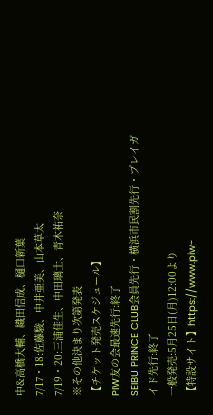中&高橋大輔、織田信成、樋口新葉
7/17・18:佐藤駿、中井亜美、山本草太
7/19・20:三浦佳生、中田璃士、青木祐奈
※その他決まり次第発表
【チケット発売スケジュール】
PIW友の会最速先行:終了
SEIBU PRINCE CLUB会員先行・横浜市民割先行・プレイガイド先行:終了
一般発売:5月25日(月)12:00より
【特設サイト】https://www.piw-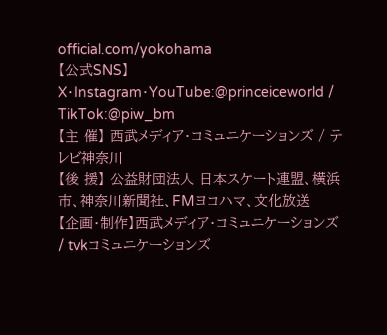official.com/yokohama
【公式SNS】X・Instagram・YouTube:@princeiceworld / TikTok:@piw_bm
【主 催】 西武メディア・コミュニケーションズ / テレビ神奈川
【後 援】 公益財団法人 日本スケート連盟、横浜市、神奈川新聞社、FMヨコハマ、文化放送
【企画・制作】西武メディア・コミュニケーションズ / tvkコミュニケーションズ